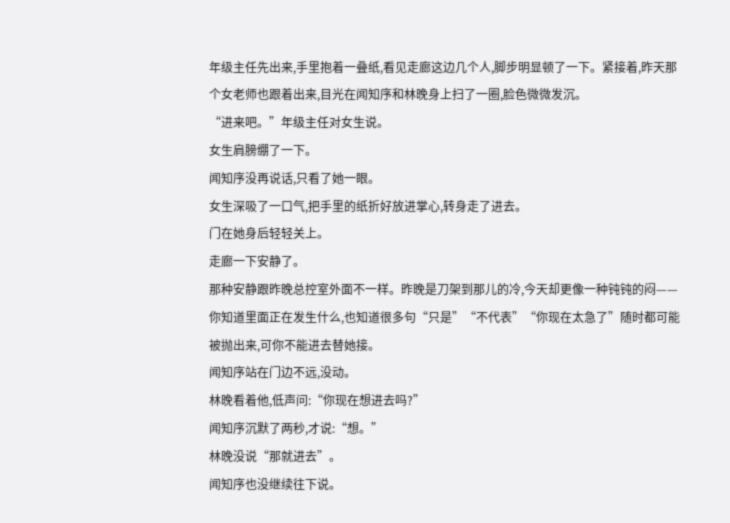年级主任先出来,手里抱着一叠纸,看见走廊这边几个人,脚步明显顿了一下。紧接着,昨天那个女老师也跟着出来,目光在闻知序和林晚身上扫了一圈,脸色微微发沉。
“进来吧。”年级主任对女生说。
女生肩膀绷了一下。
闻知序没再说话,只看了她一眼。
女生深吸了一口气,把手里的纸折好放进掌心,转身走了进去。
门在她身后轻轻关上。
走廊一下安静了。
那种安静跟昨晚总控室外面不一样。昨晚是刀架到那儿的冷,今天却更像一种钝钝的闷——你知道里面正在发生什么,也知道很多句“只是”“不代表”“你现在太急了”随时都可能被抛出来,可你不能进去替她接。
闻知序站在门边不远,没动。
林晚看着他,低声问:“你现在想进去吗?”
闻知序沉默了两秒,才说:“想。”
林晚没说“那就进去”。
闻知序也没继续往下说。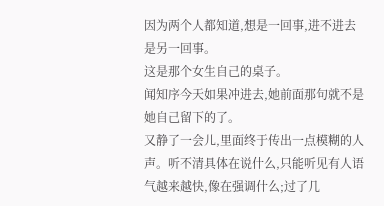因为两个人都知道,想是一回事,进不进去是另一回事。
这是那个女生自己的桌子。
闻知序今天如果冲进去,她前面那句就不是她自己留下的了。
又静了一会儿,里面终于传出一点模糊的人声。听不清具体在说什么,只能听见有人语气越来越快,像在强调什么;过了几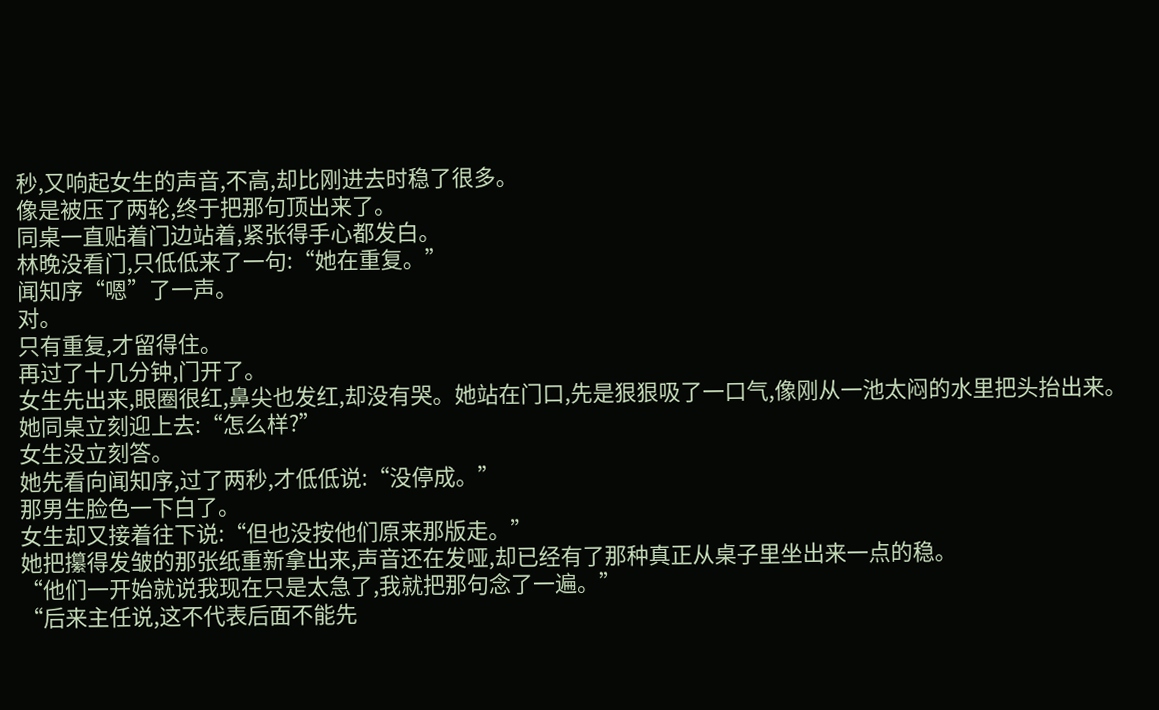秒,又响起女生的声音,不高,却比刚进去时稳了很多。
像是被压了两轮,终于把那句顶出来了。
同桌一直贴着门边站着,紧张得手心都发白。
林晚没看门,只低低来了一句:“她在重复。”
闻知序“嗯”了一声。
对。
只有重复,才留得住。
再过了十几分钟,门开了。
女生先出来,眼圈很红,鼻尖也发红,却没有哭。她站在门口,先是狠狠吸了一口气,像刚从一池太闷的水里把头抬出来。
她同桌立刻迎上去:“怎么样?”
女生没立刻答。
她先看向闻知序,过了两秒,才低低说:“没停成。”
那男生脸色一下白了。
女生却又接着往下说:“但也没按他们原来那版走。”
她把攥得发皱的那张纸重新拿出来,声音还在发哑,却已经有了那种真正从桌子里坐出来一点的稳。
“他们一开始就说我现在只是太急了,我就把那句念了一遍。”
“后来主任说,这不代表后面不能先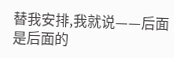替我安排,我就说——后面是后面的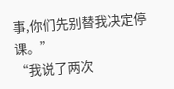事,你们先别替我决定停课。”
“我说了两次